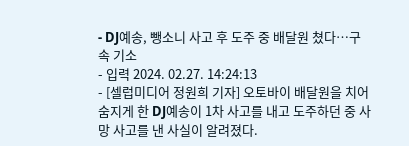- DJ예송, 뺑소니 사고 후 도주 중 배달원 쳤다…구속 기소
- 입력 2024. 02.27. 14:24:13
- [셀럽미디어 정원희 기자] 오토바이 배달원을 치어 숨지게 한 DJ예송이 1차 사고를 내고 도주하던 중 사망 사고를 낸 사실이 알려졌다.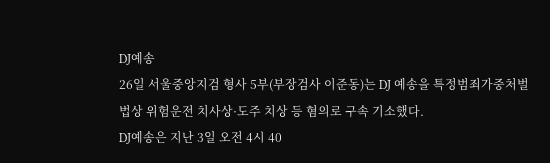DJ예송
26일 서울중앙지검 형사 5부(부장검사 이준동)는 DJ 예송을 특정범죄가중처벌법상 위험운전 치사상·도주 치상 등 혐의로 구속 기소했다.
DJ예송은 지난 3일 오전 4시 40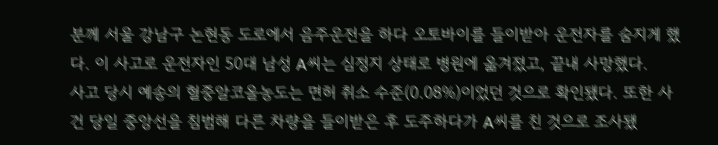분께 서울 강남구 논현동 도로에서 음주운전을 하다 오토바이를 들이받아 운전자를 숨지게 했다. 이 사고로 운전자인 50대 남성 A씨는 심정지 상태로 병원에 옮겨졌고, 끝내 사망했다.
사고 당시 예송의 혈중알코올농도는 면허 취소 수준(0.08%)이었던 것으로 확인됐다. 또한 사건 당일 중앙선을 침범해 다른 차량을 들이받은 후 도주하다가 A씨를 친 것으로 조사됐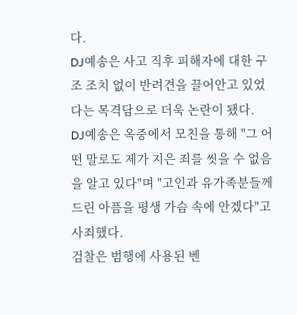다.
DJ예송은 사고 직후 피해자에 대한 구조 조치 없이 반려견을 끌어안고 있었다는 목격담으로 더욱 논란이 됐다.
DJ예송은 옥중에서 모친을 통해 "그 어떤 말로도 제가 지은 죄를 씻을 수 없음을 알고 있다"며 "고인과 유가족분들께 드린 아픔을 평생 가슴 속에 안겠다"고 사죄했다.
검찰은 범행에 사용된 벤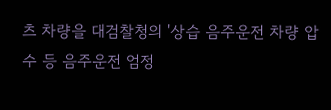츠 차량을 대검찰청의 '상습 음주운전 차량 압수 등 음주운전 엄정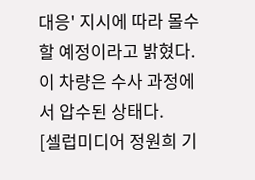대응' 지시에 따라 몰수할 예정이라고 밝혔다. 이 차량은 수사 과정에서 압수된 상태다.
[셀럽미디어 정원희 기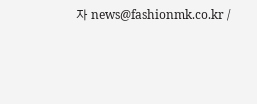자 news@fashionmk.co.kr /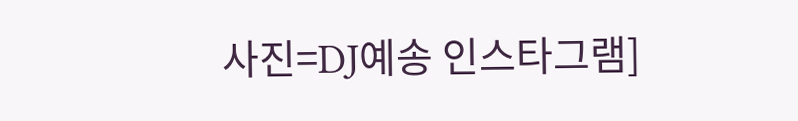사진=DJ예송 인스타그램]